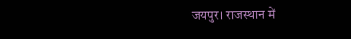जयपुर। राजस्थान में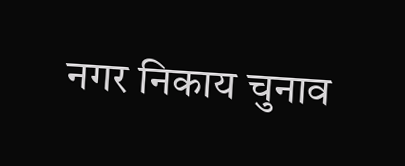नगर निकाय चुनाव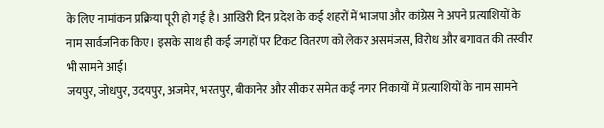के लिए नामांकन प्रक्रिया पूरी हो गई है। आखिरी दिन प्रदेश के कई शहरों में भाजपा और कांग्रेस ने अपने प्रत्याशियों के नाम सार्वजनिक किए। इसके साथ ही कई जगहों पर टिकट वितरण को लेकर असमंजस, विरोध और बगावत की तस्वीर भी सामने आई।
जयपुर, जोधपुर, उदयपुर, अजमेर, भरतपुर, बीकानेर और सीकर समेत कई नगर निकायों में प्रत्याशियों के नाम सामने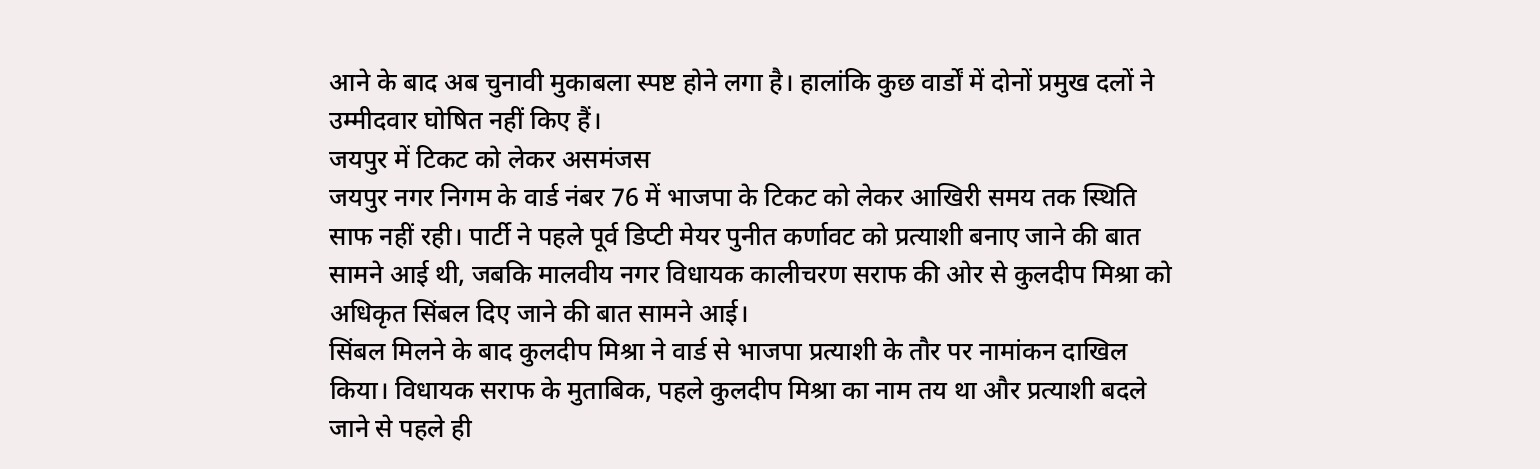आने के बाद अब चुनावी मुकाबला स्पष्ट होने लगा है। हालांकि कुछ वार्डों में दोनों प्रमुख दलों ने उम्मीदवार घोषित नहीं किए हैं।
जयपुर में टिकट को लेकर असमंजस
जयपुर नगर निगम के वार्ड नंबर 76 में भाजपा के टिकट को लेकर आखिरी समय तक स्थिति साफ नहीं रही। पार्टी ने पहले पूर्व डिप्टी मेयर पुनीत कर्णावट को प्रत्याशी बनाए जाने की बात सामने आई थी, जबकि मालवीय नगर विधायक कालीचरण सराफ की ओर से कुलदीप मिश्रा को अधिकृत सिंबल दिए जाने की बात सामने आई।
सिंबल मिलने के बाद कुलदीप मिश्रा ने वार्ड से भाजपा प्रत्याशी के तौर पर नामांकन दाखिल किया। विधायक सराफ के मुताबिक, पहले कुलदीप मिश्रा का नाम तय था और प्रत्याशी बदले जाने से पहले ही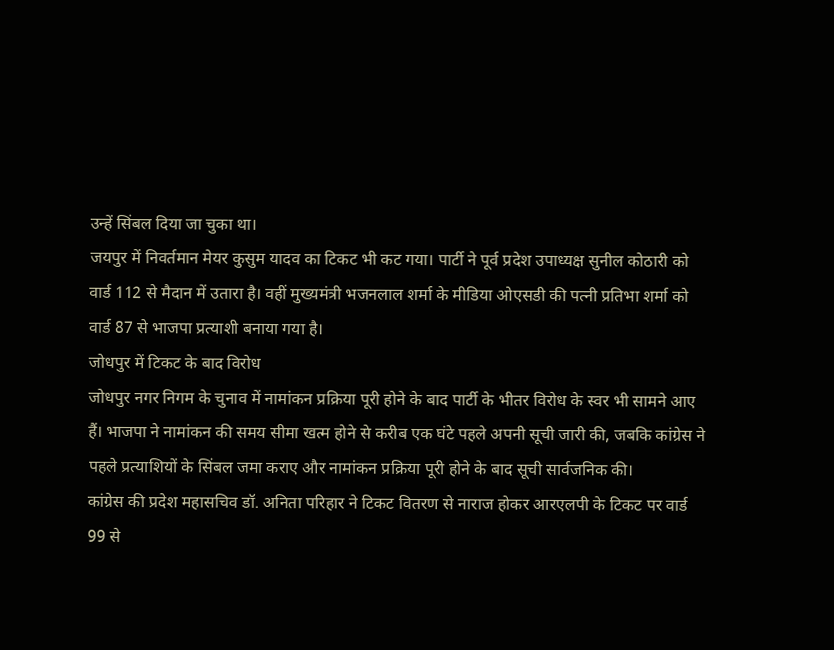उन्हें सिंबल दिया जा चुका था।
जयपुर में निवर्तमान मेयर कुसुम यादव का टिकट भी कट गया। पार्टी ने पूर्व प्रदेश उपाध्यक्ष सुनील कोठारी को वार्ड 112 से मैदान में उतारा है। वहीं मुख्यमंत्री भजनलाल शर्मा के मीडिया ओएसडी की पत्नी प्रतिभा शर्मा को वार्ड 87 से भाजपा प्रत्याशी बनाया गया है।
जोधपुर में टिकट के बाद विरोध
जोधपुर नगर निगम के चुनाव में नामांकन प्रक्रिया पूरी होने के बाद पार्टी के भीतर विरोध के स्वर भी सामने आए हैं। भाजपा ने नामांकन की समय सीमा खत्म होने से करीब एक घंटे पहले अपनी सूची जारी की, जबकि कांग्रेस ने पहले प्रत्याशियों के सिंबल जमा कराए और नामांकन प्रक्रिया पूरी होने के बाद सूची सार्वजनिक की।
कांग्रेस की प्रदेश महासचिव डॉ. अनिता परिहार ने टिकट वितरण से नाराज होकर आरएलपी के टिकट पर वार्ड 99 से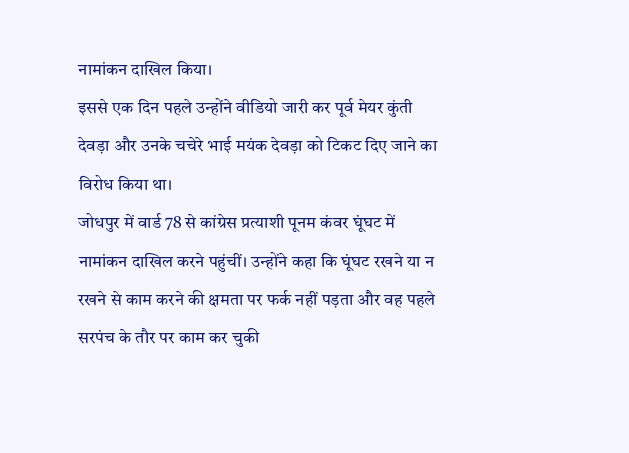नामांकन दाखिल किया।
इससे एक दिन पहले उन्होंने वीडियो जारी कर पूर्व मेयर कुंती देवड़ा और उनके चचेरे भाई मयंक देवड़ा को टिकट दिए जाने का विरोध किया था।
जोधपुर में वार्ड 78 से कांग्रेस प्रत्याशी पूनम कंवर घूंघट में नामांकन दाखिल करने पहुंचीं। उन्होंने कहा कि घूंघट रखने या न रखने से काम करने की क्षमता पर फर्क नहीं पड़ता और वह पहले सरपंच के तौर पर काम कर चुकी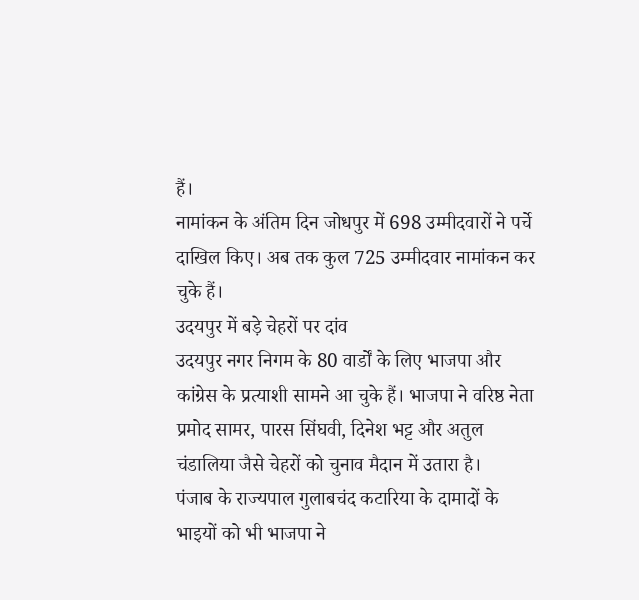हैं।
नामांकन के अंतिम दिन जोधपुर में 698 उम्मीदवारों ने पर्चे दाखिल किए। अब तक कुल 725 उम्मीदवार नामांकन कर चुके हैं।
उदयपुर में बड़े चेहरों पर दांव
उदयपुर नगर निगम के 80 वार्डों के लिए भाजपा और कांग्रेस के प्रत्याशी सामने आ चुके हैं। भाजपा ने वरिष्ठ नेता प्रमोद सामर, पारस सिंघवी, दिनेश भट्ट और अतुल चंडालिया जैसे चेहरों को चुनाव मैदान में उतारा है।
पंजाब के राज्यपाल गुलाबचंद कटारिया के दामादों के भाइयों को भी भाजपा ने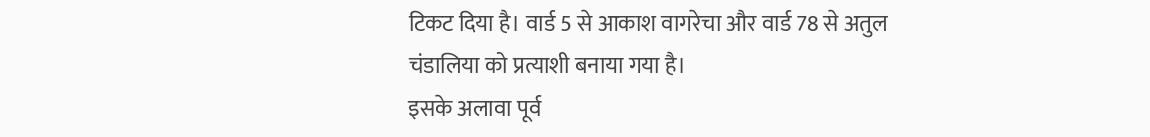टिकट दिया है। वार्ड 5 से आकाश वागरेचा और वार्ड 78 से अतुल चंडालिया को प्रत्याशी बनाया गया है।
इसके अलावा पूर्व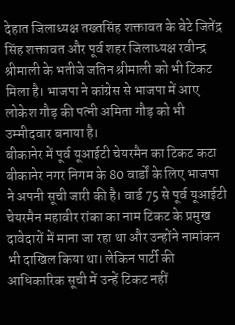देहात जिलाध्यक्ष तख्तसिंह शक्तावत के बेटे जितेंद्र सिंह शक्तावत और पूर्व शहर जिलाध्यक्ष रवीन्द्र श्रीमाली के भतीजे जतिन श्रीमाली को भी टिकट मिला है। भाजपा ने कांग्रेस से भाजपा में आए लोकेश गौड़ की पत्नी अमिता गौड़ को भी उम्मीदवार बनाया है।
बीकानेर में पूर्व यूआईटी चेयरमैन का टिकट कटा
बीकानेर नगर निगम के 80 वार्डों के लिए भाजपा ने अपनी सूची जारी की है। वार्ड 75 से पूर्व यूआईटी चेयरमैन महावीर रांका का नाम टिकट के प्रमुख दावेदारों में माना जा रहा था और उन्होंने नामांकन भी दाखिल किया था। लेकिन पार्टी की आधिकारिक सूची में उन्हें टिकट नहीं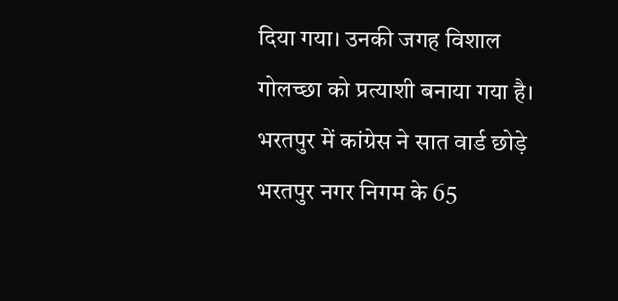दिया गया। उनकी जगह विशाल गोलच्छा को प्रत्याशी बनाया गया है।
भरतपुर में कांग्रेस ने सात वार्ड छोड़े
भरतपुर नगर निगम के 65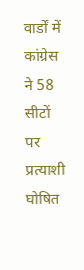वार्डों में कांग्रेस ने 58 सीटों पर प्रत्याशी घोषित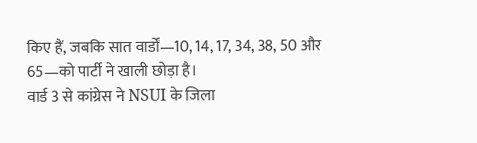किए हैं, जबकि सात वार्डों—10, 14, 17, 34, 38, 50 और 65—को पार्टी ने खाली छोड़ा है।
वार्ड 3 से कांग्रेस ने NSUI के जिला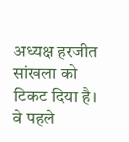अध्यक्ष हरजीत सांखला को टिकट दिया है। वे पहले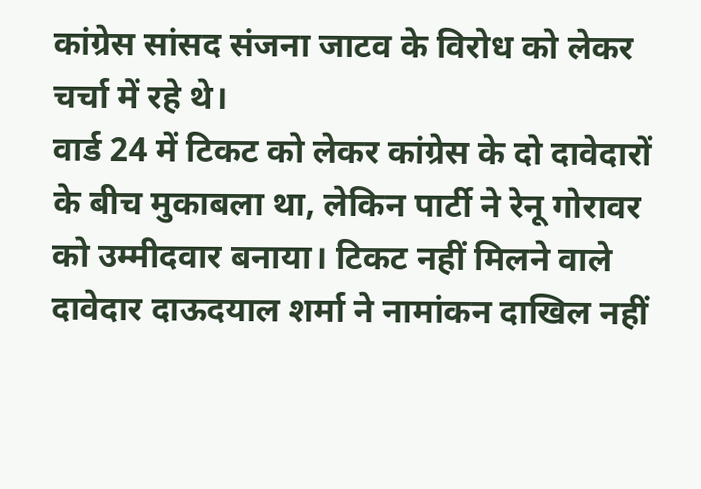कांग्रेस सांसद संजना जाटव के विरोध को लेकर चर्चा में रहे थे।
वार्ड 24 में टिकट को लेकर कांग्रेस के दो दावेदारों के बीच मुकाबला था, लेकिन पार्टी ने रेनू गोरावर को उम्मीदवार बनाया। टिकट नहीं मिलने वाले दावेदार दाऊदयाल शर्मा ने नामांकन दाखिल नहीं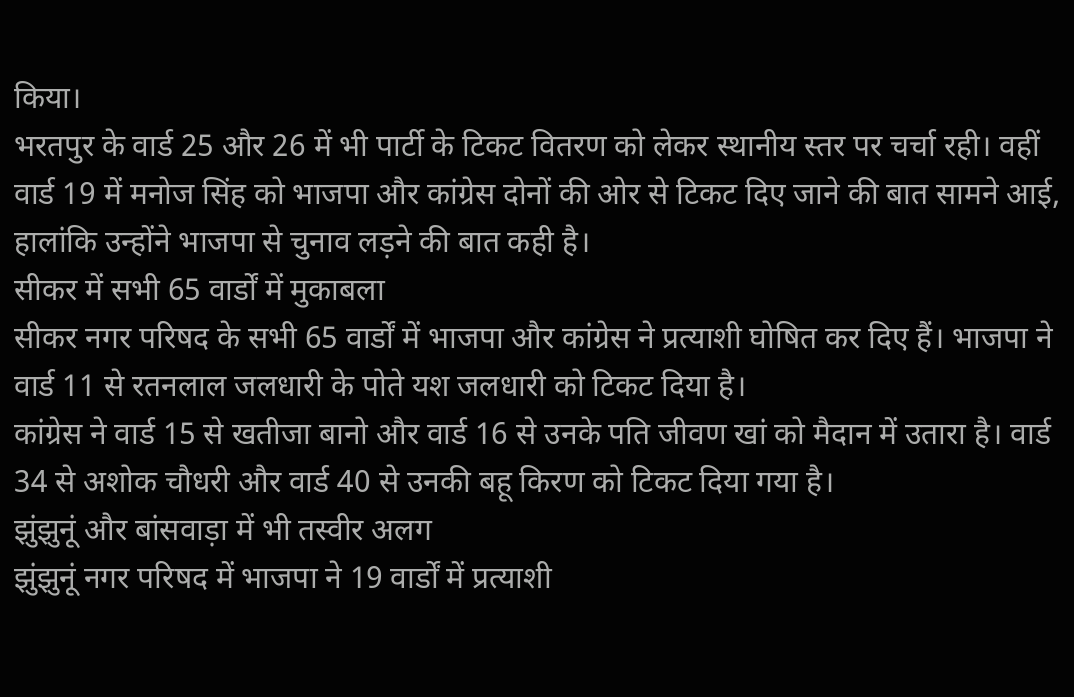किया।
भरतपुर के वार्ड 25 और 26 में भी पार्टी के टिकट वितरण को लेकर स्थानीय स्तर पर चर्चा रही। वहीं वार्ड 19 में मनोज सिंह को भाजपा और कांग्रेस दोनों की ओर से टिकट दिए जाने की बात सामने आई, हालांकि उन्होंने भाजपा से चुनाव लड़ने की बात कही है।
सीकर में सभी 65 वार्डों में मुकाबला
सीकर नगर परिषद के सभी 65 वार्डों में भाजपा और कांग्रेस ने प्रत्याशी घोषित कर दिए हैं। भाजपा ने वार्ड 11 से रतनलाल जलधारी के पोते यश जलधारी को टिकट दिया है।
कांग्रेस ने वार्ड 15 से खतीजा बानो और वार्ड 16 से उनके पति जीवण खां को मैदान में उतारा है। वार्ड 34 से अशोक चौधरी और वार्ड 40 से उनकी बहू किरण को टिकट दिया गया है।
झुंझुनूं और बांसवाड़ा में भी तस्वीर अलग
झुंझुनूं नगर परिषद में भाजपा ने 19 वार्डों में प्रत्याशी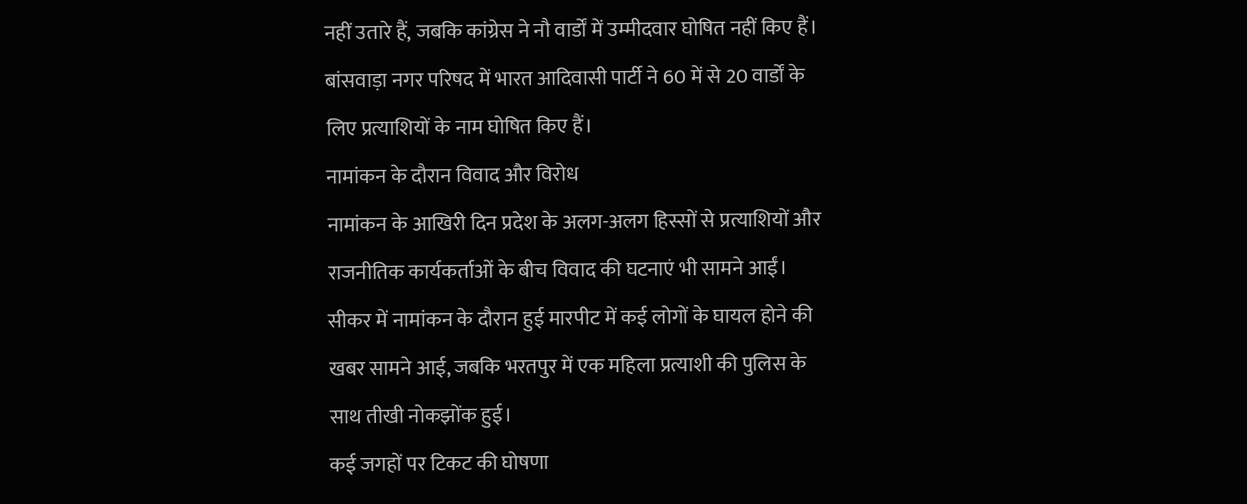नहीं उतारे हैं, जबकि कांग्रेस ने नौ वार्डों में उम्मीदवार घोषित नहीं किए हैं। बांसवाड़ा नगर परिषद में भारत आदिवासी पार्टी ने 60 में से 20 वार्डों के लिए प्रत्याशियों के नाम घोषित किए हैं।
नामांकन के दौरान विवाद और विरोध
नामांकन के आखिरी दिन प्रदेश के अलग-अलग हिस्सों से प्रत्याशियों और राजनीतिक कार्यकर्ताओं के बीच विवाद की घटनाएं भी सामने आईं। सीकर में नामांकन के दौरान हुई मारपीट में कई लोगों के घायल होने की खबर सामने आई, जबकि भरतपुर में एक महिला प्रत्याशी की पुलिस के साथ तीखी नोकझोंक हुई।
कई जगहों पर टिकट की घोषणा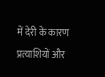में देरी के कारण प्रत्याशियों और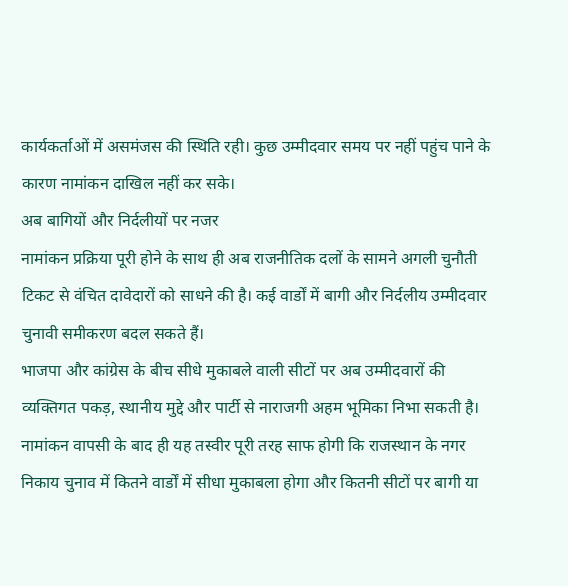कार्यकर्ताओं में असमंजस की स्थिति रही। कुछ उम्मीदवार समय पर नहीं पहुंच पाने के कारण नामांकन दाखिल नहीं कर सके।
अब बागियों और निर्दलीयों पर नजर
नामांकन प्रक्रिया पूरी होने के साथ ही अब राजनीतिक दलों के सामने अगली चुनौती टिकट से वंचित दावेदारों को साधने की है। कई वार्डों में बागी और निर्दलीय उम्मीदवार चुनावी समीकरण बदल सकते हैं।
भाजपा और कांग्रेस के बीच सीधे मुकाबले वाली सीटों पर अब उम्मीदवारों की व्यक्तिगत पकड़, स्थानीय मुद्दे और पार्टी से नाराजगी अहम भूमिका निभा सकती है।
नामांकन वापसी के बाद ही यह तस्वीर पूरी तरह साफ होगी कि राजस्थान के नगर निकाय चुनाव में कितने वार्डों में सीधा मुकाबला होगा और कितनी सीटों पर बागी या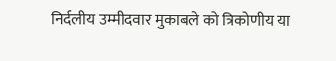निर्दलीय उम्मीदवार मुकाबले को त्रिकोणीय या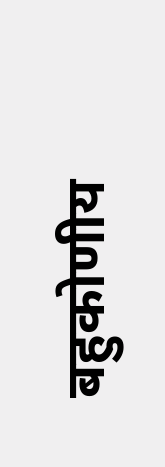बहुकोणीय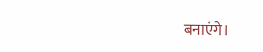बनाएंगे।